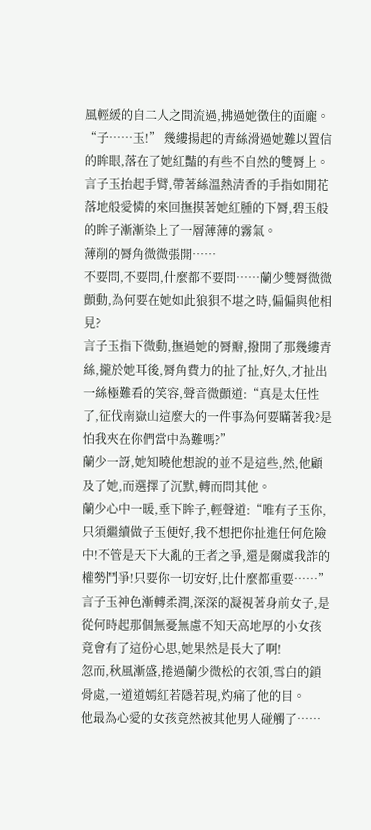風輕緩的自二人之間流過,拂過她徵住的面龐。
“子……玉!” 幾縷揚起的青絲滑過她難以置信的眸眼,落在了她紅豔的有些不自然的雙脣上。
言子玉抬起手臂,帶著絲溫熱清香的手指如閒花落地般愛憐的來回撫摸著她紅腫的下脣,碧玉般的眸子漸漸染上了一層薄薄的霧氣。
薄削的脣角微微張開……
不要問,不要問,什麼都不要問……蘭少雙脣微微顫動,為何要在她如此狼狽不堪之時,偏偏與他相見?
言子玉指下微動,撫過她的脣瓣,撥開了那幾縷青絲,攏於她耳後,脣角費力的扯了扯,好久,才扯出一絲極難看的笑容,聲音微顫道:“真是太任性了,征伐南嶽山這麼大的一件事為何要瞞著我?是怕我夾在你們當中為難嗎?”
蘭少一訝,她知曉他想說的並不是這些,然,他顧及了她,而選擇了沉默,轉而問其他。
蘭少心中一暖,垂下眸子,輕聲道:“唯有子玉你,只須繼續做子玉便好,我不想把你扯進任何危險中!不管是天下大亂的王者之爭,還是爾虞我詐的權勢鬥爭!只要你一切安好,比什麼都重要……”
言子玉神色漸轉柔潤,深深的凝視著身前女子,是從何時起那個無憂無慮不知天高地厚的小女孩竟會有了這份心思,她果然是長大了啊!
忽而,秋風漸盛,捲過蘭少微松的衣領,雪白的鎖骨處,一道道嫣紅若隱若現,灼痛了他的目。
他最為心愛的女孩竟然被其他男人碰觸了……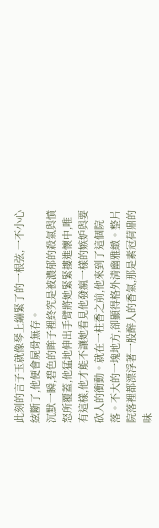此刻的言子玉就像琴上繃緊了的一根弦,一不小心絃斷了,他便會屍骨無存。
沉默一瞬,碧色的眸子裡終究是被濃郁的殺氣與憤怒所覆蓋,他猛地伸出手臂將她緊緊摟進懷中,唯有這樣,他才能不讓她看見他發瘋一樣的嫉妒與要砍人的衝動。就在一柱香之前,他來到了這個院落。不大的一塊地方,卻顯得格外清幽雅緻。整片院落裡都漂浮著一股醉人的香氣,那是素冠荷鼎的味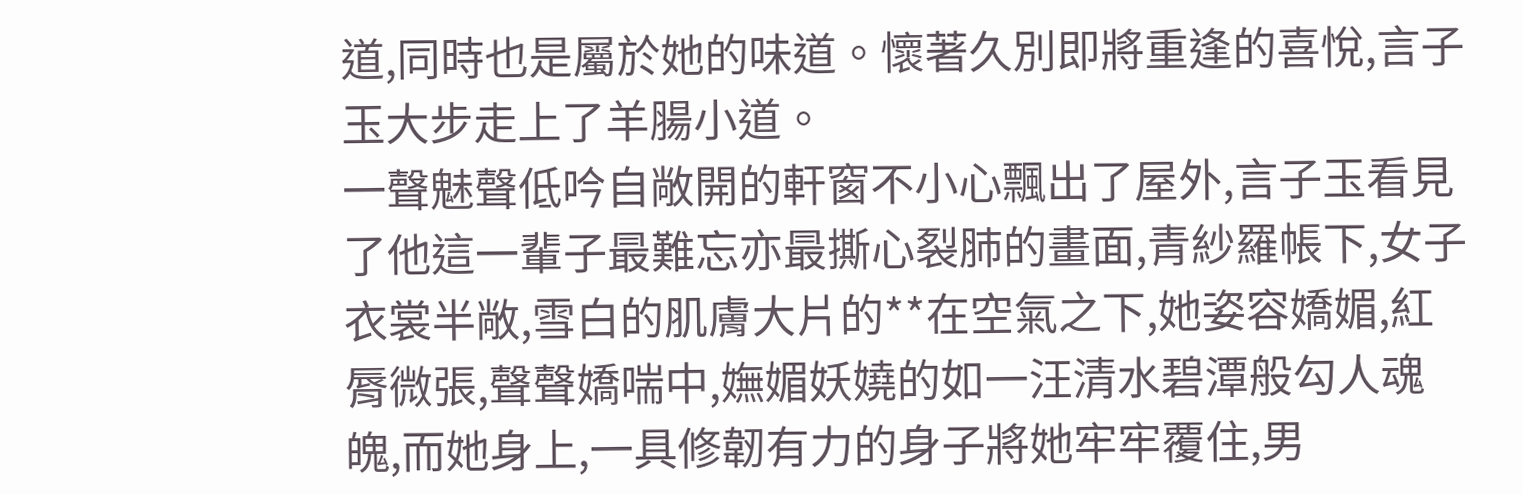道,同時也是屬於她的味道。懷著久別即將重逢的喜悅,言子玉大步走上了羊腸小道。
一聲魅聲低吟自敞開的軒窗不小心飄出了屋外,言子玉看見了他這一輩子最難忘亦最撕心裂肺的畫面,青紗羅帳下,女子衣裳半敞,雪白的肌膚大片的**在空氣之下,她姿容嬌媚,紅脣微張,聲聲嬌喘中,嫵媚妖嬈的如一汪清水碧潭般勾人魂魄,而她身上,一具修韌有力的身子將她牢牢覆住,男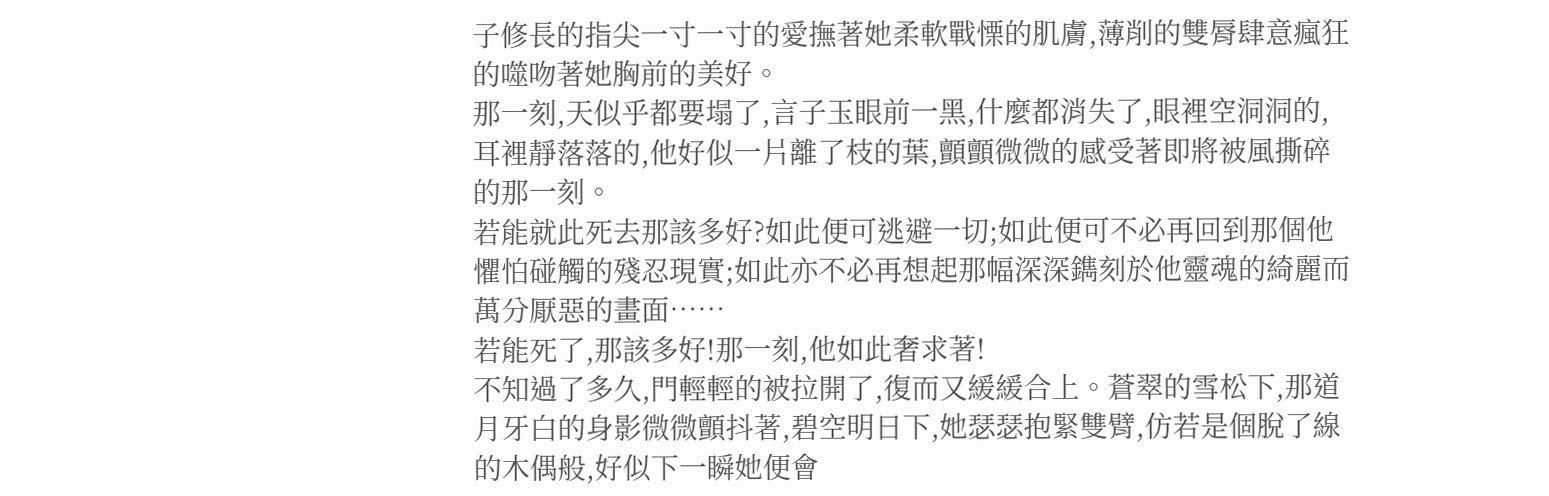子修長的指尖一寸一寸的愛撫著她柔軟戰慄的肌膚,薄削的雙脣肆意瘋狂的噬吻著她胸前的美好。
那一刻,天似乎都要塌了,言子玉眼前一黑,什麼都消失了,眼裡空洞洞的,耳裡靜落落的,他好似一片離了枝的葉,顫顫微微的感受著即將被風撕碎的那一刻。
若能就此死去那該多好?如此便可逃避一切;如此便可不必再回到那個他懼怕碰觸的殘忍現實;如此亦不必再想起那幅深深鐫刻於他靈魂的綺麗而萬分厭惡的畫面……
若能死了,那該多好!那一刻,他如此奢求著!
不知過了多久,門輕輕的被拉開了,復而又緩緩合上。蒼翠的雪松下,那道月牙白的身影微微顫抖著,碧空明日下,她瑟瑟抱緊雙臂,仿若是個脫了線的木偶般,好似下一瞬她便會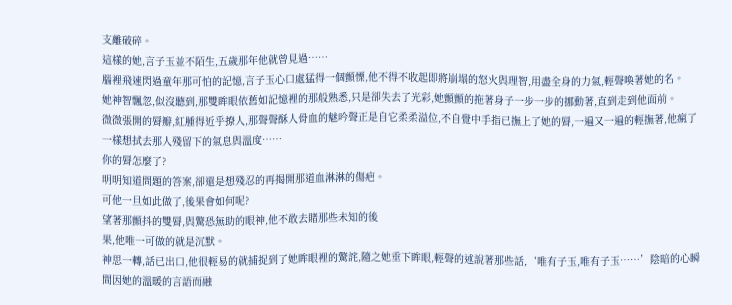支離破碎。
這樣的她,言子玉並不陌生,五歲那年他就曾見過……
腦裡飛速閃過童年那可怕的記憶,言子玉心口處猛得一個顫慄,他不得不收起即將崩塌的怒火與理智,用盡全身的力氣,輕聲喚著她的名。
她神智飄忽,似沒聽到,那雙眸眼依舊如記憶裡的那般熟悉,只是卻失去了光彩,她顫顫的拖著身子一步一步的挪動著,直到走到他面前。
微微張開的脣瓣,紅腫得近乎撩人,那聲聲酥人骨血的魅吟聲正是自它柔柔溢位,不自覺中手指已撫上了她的脣,一遍又一遍的輕撫著,他瘋了一樣想拭去那人殘留下的氣息與溫度……
你的脣怎麼了?
明明知道問題的答案,卻還是想殘忍的再揭開那道血淋淋的傷疤。
可他一旦如此做了,後果會如何呢?
望著那顫抖的雙脣,與驚恐無助的眼神,他不敢去賭那些未知的後
果,他唯一可做的就是沉默。
神思一轉,話已出口,他很輕易的就捕捉到了她眸眼裡的驚詫,隨之她垂下眸眼,輕聲的述說著那些話,‘唯有子玉,唯有子玉……’陰暗的心瞬間因她的溫暖的言語而融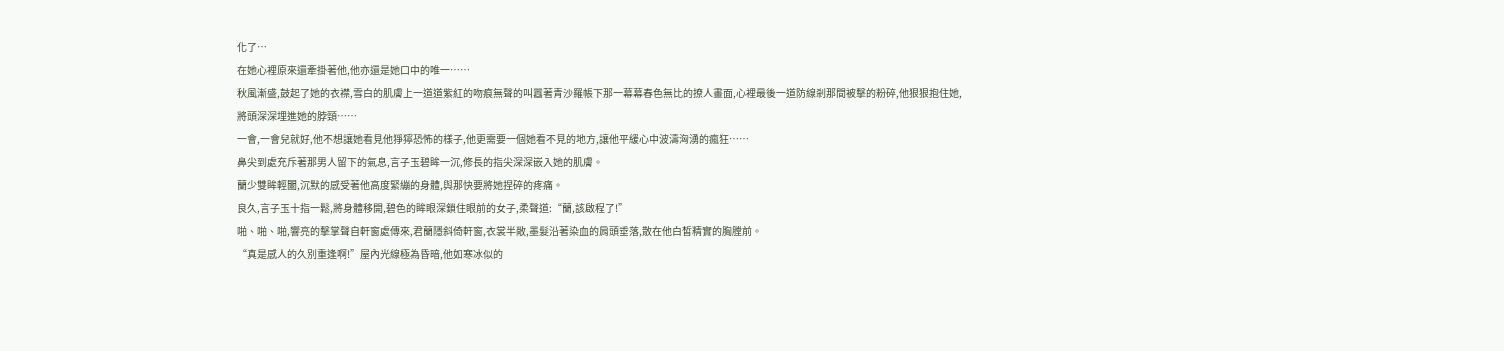化了…
在她心裡原來還牽掛著他,他亦還是她口中的唯一……
秋風漸盛,鼓起了她的衣襟,雪白的肌膚上一道道紫紅的吻痕無聲的叫囂著青沙羅帳下那一幕幕春色無比的撩人畫面,心裡最後一道防線剎那間被擊的粉碎,他狠狠抱住她,將頭深深埋進她的脖頸……
一會,一會兒就好,他不想讓她看見他猙獰恐怖的樣子,他更需要一個她看不見的地方,讓他平緩心中波濤洶湧的瘋狂……
鼻尖到處充斥著那男人留下的氣息,言子玉碧眸一沉,修長的指尖深深嵌入她的肌膚。
蘭少雙眸輕闔,沉默的感受著他高度緊繃的身體,與那快要將她捏碎的疼痛。
良久,言子玉十指一鬆,將身體移開,碧色的眸眼深鎖住眼前的女子,柔聲道:“蘭,該啟程了!”
啪、啪、啪,響亮的擊掌聲自軒窗處傳來,君蘭隱斜倚軒窗,衣裳半敞,墨髮沿著染血的肩頭垂落,散在他白皙精實的胸膛前。
“真是感人的久別重逢啊!”屋內光線極為昏暗,他如寒冰似的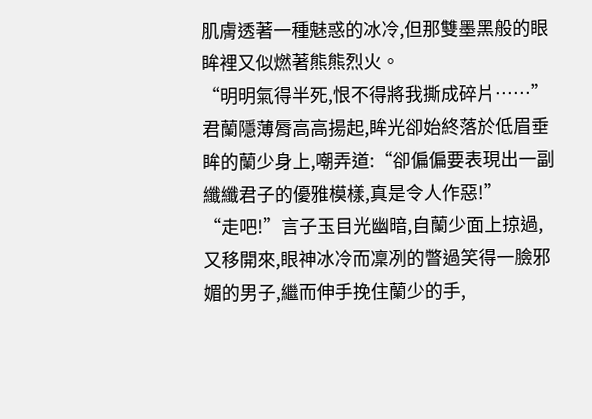肌膚透著一種魅惑的冰冷,但那雙墨黑般的眼眸裡又似燃著熊熊烈火。
“明明氣得半死,恨不得將我撕成碎片……”君蘭隱薄脣高高揚起,眸光卻始終落於低眉垂眸的蘭少身上,嘲弄道:“卻偏偏要表現出一副纖纖君子的優雅模樣,真是令人作惡!”
“走吧!”言子玉目光幽暗,自蘭少面上掠過,又移開來,眼神冰冷而凜冽的瞥過笑得一臉邪媚的男子,繼而伸手挽住蘭少的手,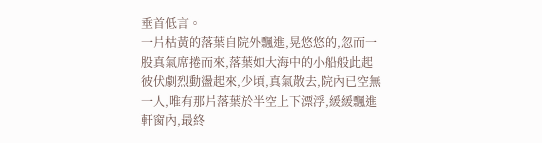垂首低言。
一片枯黃的落葉自院外飄進,晃悠悠的,忽而一股真氣席捲而來,落葉如大海中的小船般此起彼伏劇烈動盪起來,少頃,真氣散去,院內已空無一人,唯有那片落葉於半空上下漂浮,緩緩飄進軒窗內,最終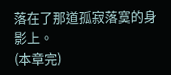落在了那道孤寂落寞的身影上。
(本章完)